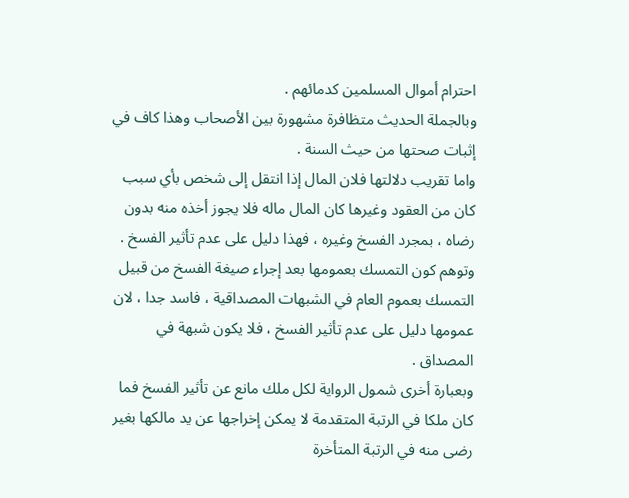احترام أموال المسلمين كدمائهم .
وبالجملة الحديث متظافرة مشهورة بين الأصحاب وهذا كاف في إثبات صحتها من حيث السنة .
واما تقريب دلالتها فلان المال إذا انتقل إلى شخص بأي سبب كان من العقود وغيرها كان المال ماله فلا يجوز أخذه منه بدون رضاه ، بمجرد الفسخ وغيره ، فهذا دليل على عدم تأثير الفسخ .
وتوهم كون التمسك بعمومها بعد إجراء صيغة الفسخ من قبيل التمسك بعموم العام في الشبهات المصداقية ، فاسد جدا ، لان عمومها دليل على عدم تأثير الفسخ ، فلا يكون شبهة في المصداق .
وبعبارة أخرى شمول الرواية لكل ملك مانع عن تأثير الفسخ فما كان ملكا في الرتبة المتقدمة لا يمكن إخراجها عن يد مالكها بغير رضى منه في الرتبة المتأخرة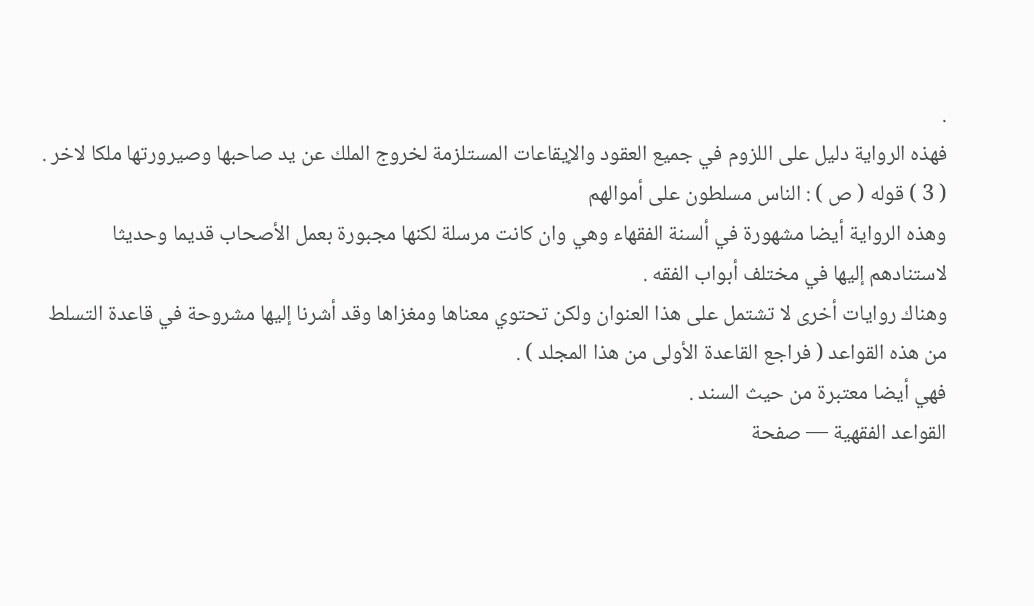.
فهذه الرواية دليل على اللزوم في جميع العقود والإيقاعات المستلزمة لخروج الملك عن يد صاحبها وصيرورتها ملكا لاخر .
( 3 ) قوله ( ص ) : الناس مسلطون على أموالهم
وهذه الرواية أيضا مشهورة في ألسنة الفقهاء وهي وان كانت مرسلة لكنها مجبورة بعمل الأصحاب قديما وحديثا لاستنادهم إليها في مختلف أبواب الفقه .
وهناك روايات أخرى لا تشتمل على هذا العنوان ولكن تحتوي معناها ومغزاها وقد أشرنا إليها مشروحة في قاعدة التسلط من هذه القواعد ( فراجع القاعدة الأولى من هذا المجلد ) .
فهي أيضا معتبرة من حيث السند .
القواعد الفقهية — صفحة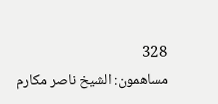328
مساهمون: الشيخ ناصر مكارم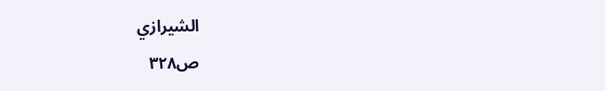الشيرازي
ص٣٢٨